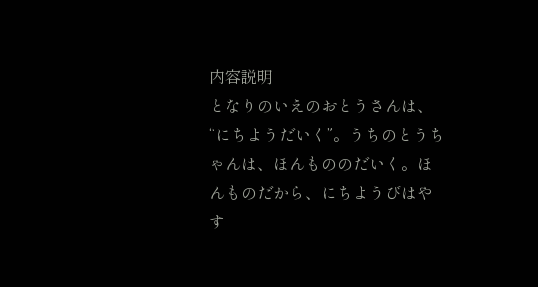内容説明
となりのいえのおとうさんは、“にちようだいく”。うちのとうちゃんは、ほんもののだいく。ほんものだから、にちようびはやす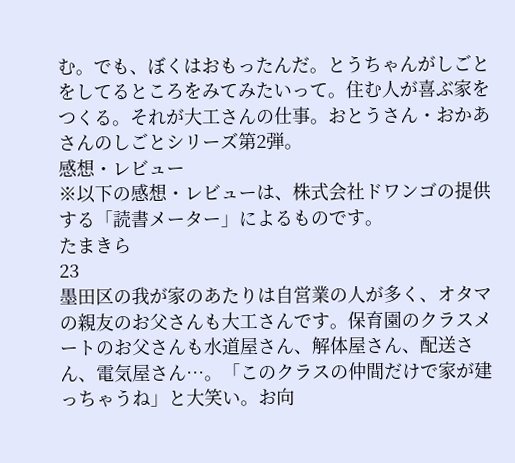む。でも、ぼくはおもったんだ。とうちゃんがしごとをしてるところをみてみたいって。住む人が喜ぶ家をつくる。それが大工さんの仕事。おとうさん・おかあさんのしごとシリーズ第2弾。
感想・レビュー
※以下の感想・レビューは、株式会社ドワンゴの提供する「読書メーター」によるものです。
たまきら
23
墨田区の我が家のあたりは自営業の人が多く、オタマの親友のお父さんも大工さんです。保育園のクラスメートのお父さんも水道屋さん、解体屋さん、配送さん、電気屋さん…。「このクラスの仲間だけで家が建っちゃうね」と大笑い。お向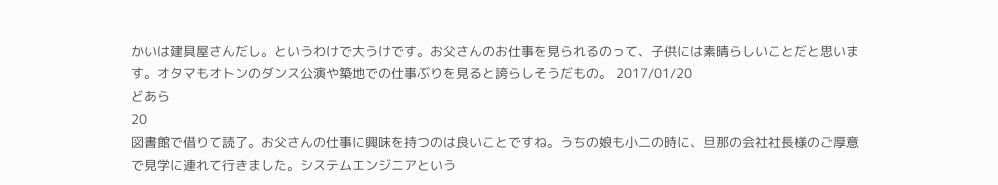かいは建具屋さんだし。というわけで大うけです。お父さんのお仕事を見られるのって、子供には素晴らしいことだと思います。オタマもオトンのダンス公演や築地での仕事ぶりを見ると誇らしそうだもの。 2017/01/20
どあら
20
図書館で借りて読了。お父さんの仕事に興味を持つのは良いことですね。うちの娘も小二の時に、旦那の会社社長様のご厚意で見学に連れて行きました。システムエンジニアという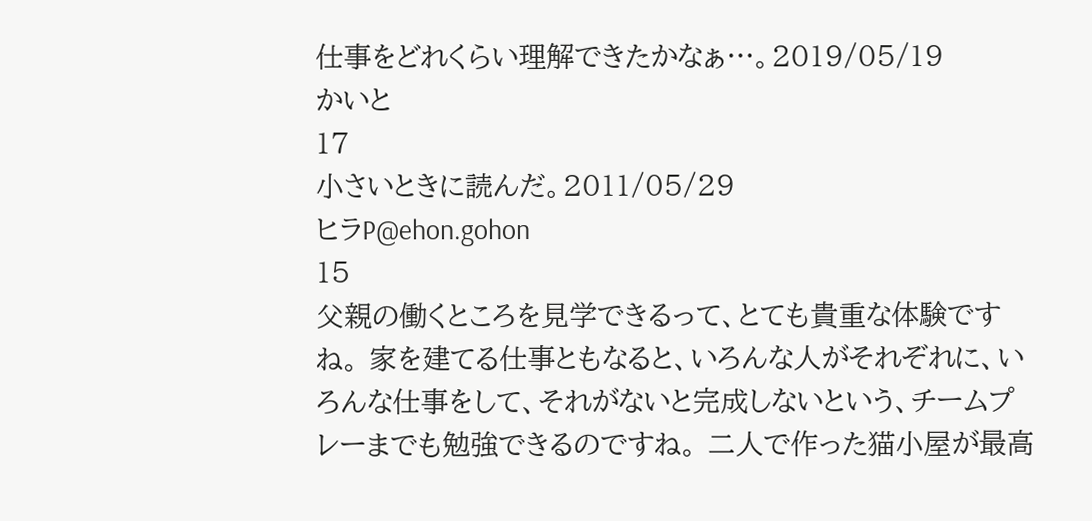仕事をどれくらい理解できたかなぁ…。2019/05/19
かいと
17
小さいときに読んだ。2011/05/29
ヒラP@ehon.gohon
15
父親の働くところを見学できるって、とても貴重な体験ですね。 家を建てる仕事ともなると、いろんな人がそれぞれに、いろんな仕事をして、それがないと完成しないという、チームプレーまでも勉強できるのですね。 二人で作った猫小屋が最高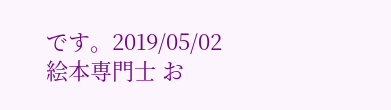です。2019/05/02
絵本専門士 お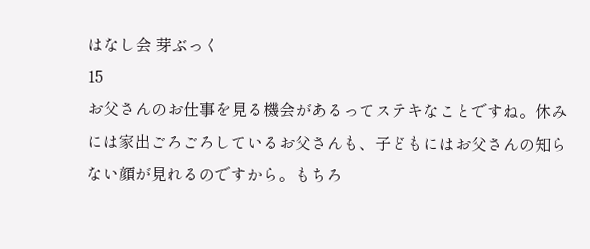はなし会 芽ぶっく
15
お父さんのお仕事を見る機会があるってステキなことですね。休みには家出ごろごろしているお父さんも、子どもにはお父さんの知らない顔が見れるのですから。もちろ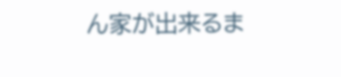ん家が出来るま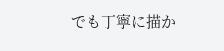でも丁寧に描か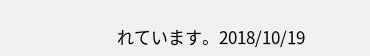れています。2018/10/19